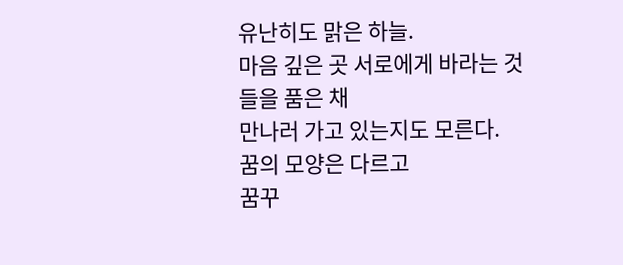유난히도 맑은 하늘.
마음 깊은 곳 서로에게 바라는 것들을 품은 채
만나러 가고 있는지도 모른다.
꿈의 모양은 다르고
꿈꾸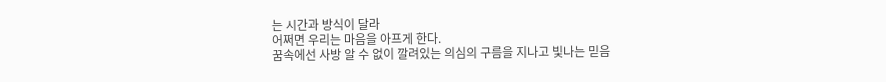는 시간과 방식이 달라
어쩌면 우리는 마음을 아프게 한다.
꿈속에선 사방 알 수 없이 깔려있는 의심의 구름을 지나고 빛나는 믿음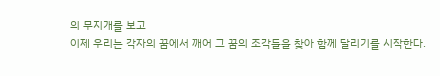의 무지개를 보고
이제 우리는 각자의 꿈에서 깨어 그 꿈의 조각들을 찾아 함께 달리기를 시작한다.